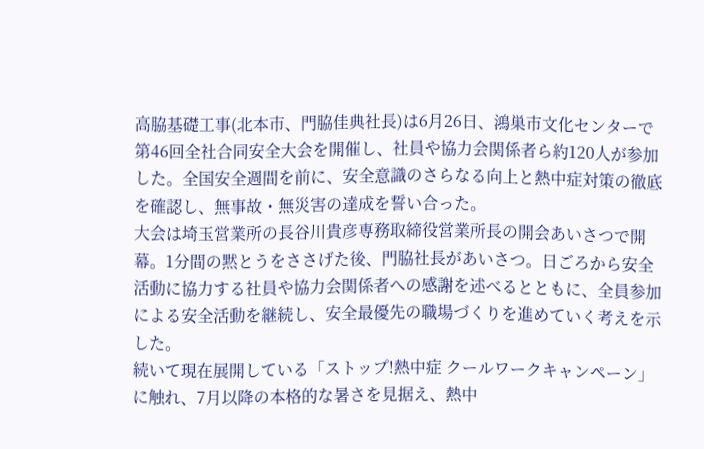高脇基礎工事(北本市、門脇佳典社長)は6月26日、鴻巣市文化センターで第46回全社合同安全大会を開催し、社員や協力会関係者ら約120人が参加した。全国安全週間を前に、安全意識のさらなる向上と熱中症対策の徹底を確認し、無事故・無災害の達成を誓い合った。
大会は埼玉営業所の長谷川貴彦専務取締役営業所長の開会あいさつで開幕。1分間の黙とうをささげた後、門脇社長があいさつ。日ごろから安全活動に協力する社員や協力会関係者への感謝を述べるとともに、全員参加による安全活動を継続し、安全最優先の職場づくりを進めていく考えを示した。
続いて現在展開している「ストップ!熱中症 クールワークキャンペーン」に触れ、7月以降の本格的な暑さを見据え、熱中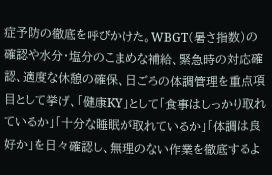症予防の徹底を呼びかけた。WBGT(暑さ指数)の確認や水分・塩分のこまめな補給、緊急時の対応確認、適度な休憩の確保、日ごろの体調管理を重点項目として挙げ、「健康KY」として「食事はしっかり取れているか」「十分な睡眠が取れているか」「体調は良好か」を日々確認し、無理のない作業を徹底するよ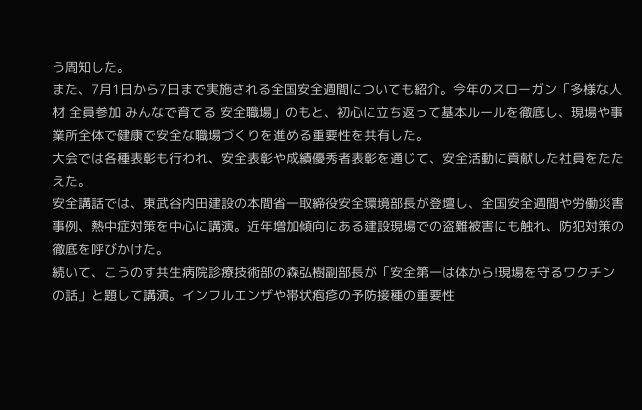う周知した。
また、7月1日から7日まで実施される全国安全週間についても紹介。今年のスローガン「多様な人材 全員参加 みんなで育てる 安全職場」のもと、初心に立ち返って基本ルールを徹底し、現場や事業所全体で健康で安全な職場づくりを進める重要性を共有した。
大会では各種表彰も行われ、安全表彰や成績優秀者表彰を通じて、安全活動に貢献した社員をたたえた。
安全講話では、東武谷内田建設の本間省一取締役安全環境部長が登壇し、全国安全週間や労働災害事例、熱中症対策を中心に講演。近年増加傾向にある建設現場での盗難被害にも触れ、防犯対策の徹底を呼びかけた。
続いて、こうのす共生病院診療技術部の森弘樹副部長が「安全第一は体から!現場を守るワクチンの話」と題して講演。インフルエンザや帯状疱疹の予防接種の重要性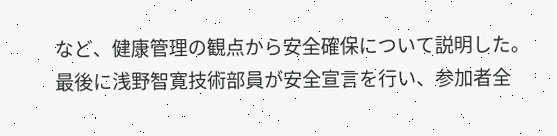など、健康管理の観点から安全確保について説明した。
最後に浅野智寛技術部員が安全宣言を行い、参加者全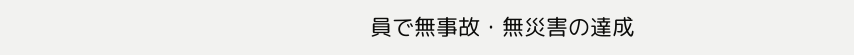員で無事故・無災害の達成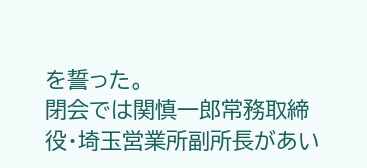を誓った。
閉会では関慎一郎常務取締役・埼玉営業所副所長があい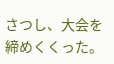さつし、大会を締めくくった。